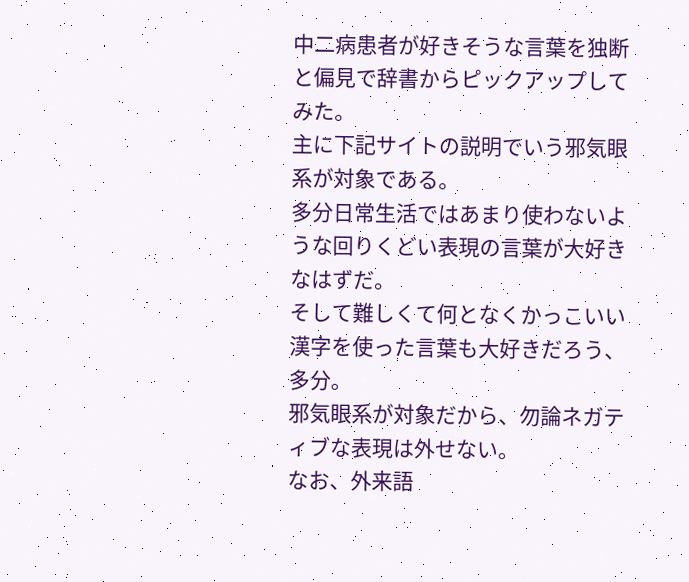中二病患者が好きそうな言葉を独断と偏見で辞書からピックアップしてみた。
主に下記サイトの説明でいう邪気眼系が対象である。
多分日常生活ではあまり使わないような回りくどい表現の言葉が大好きなはずだ。
そして難しくて何となくかっこいい漢字を使った言葉も大好きだろう、多分。
邪気眼系が対象だから、勿論ネガティブな表現は外せない。
なお、外来語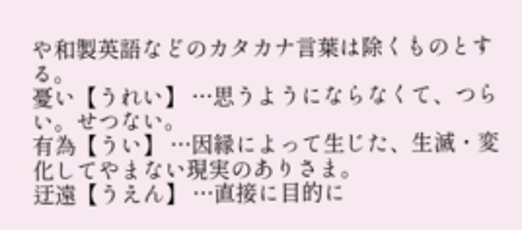や和製英語などのカタカナ言葉は除くものとする。
憂い【うれい】 …思うようにならなくて、つらい。せつない。
有為【うい】 …因縁によって生じた、生滅・変化してやまない現実のありさま。
迂遠【うえん】 …直接に目的に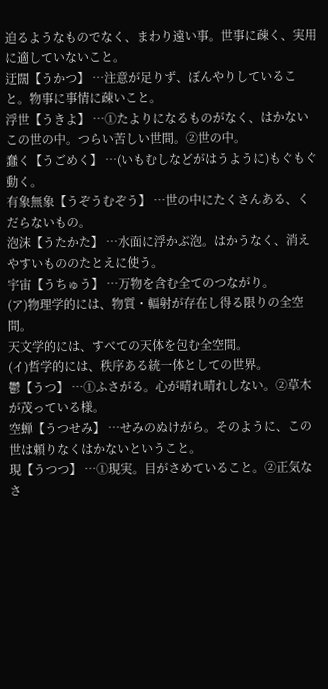迫るようなものでなく、まわり遠い事。世事に疎く、実用に適していないこと。
迂闊【うかつ】 …注意が足りず、ぼんやりしていること。物事に事情に疎いこと。
浮世【うきよ】 …①たよりになるものがなく、はかないこの世の中。つらい苦しい世間。②世の中。
蠢く【うごめく】 …(いもむしなどがはうように)もぐもぐ動く。
有象無象【うぞうむぞう】 …世の中にたくさんある、くだらないもの。
泡沫【うたかた】 …水面に浮かぶ泡。はかうなく、消えやすいもののたとえに使う。
宇宙【うちゅう】 …万物を含む全てのつながり。
(ア)物理学的には、物質・輻射が存在し得る限りの全空間。
天文学的には、すべての天体を包む全空間。
(イ)哲学的には、秩序ある統一体としての世界。
鬱【うつ】 …①ふさがる。心が晴れ晴れしない。②草木が茂っている様。
空蝉【うつせみ】 …せみのぬけがら。そのように、この世は頼りなくはかないということ。
現【うつつ】 …①現実。目がさめていること。②正気なさ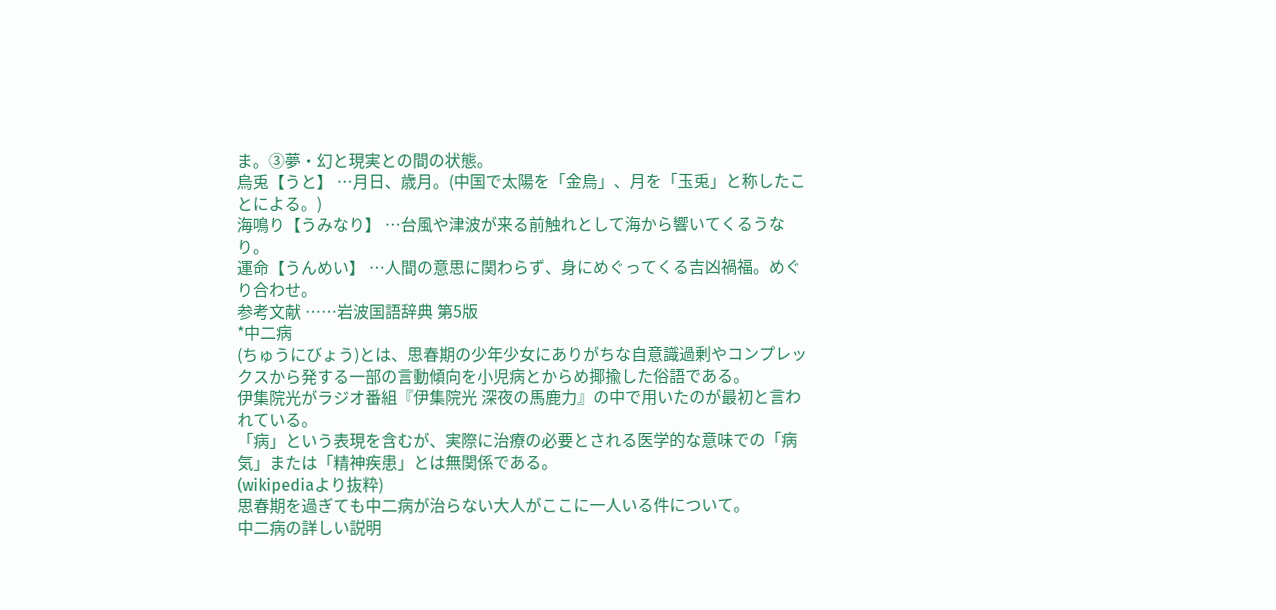ま。③夢・幻と現実との間の状態。
烏兎【うと】 …月日、歳月。(中国で太陽を「金烏」、月を「玉兎」と称したことによる。)
海鳴り【うみなり】 …台風や津波が来る前触れとして海から響いてくるうなり。
運命【うんめい】 …人間の意思に関わらず、身にめぐってくる吉凶禍福。めぐり合わせ。
参考文献 ……岩波国語辞典 第5版
*中二病
(ちゅうにびょう)とは、思春期の少年少女にありがちな自意識過剰やコンプレックスから発する一部の言動傾向を小児病とからめ揶揄した俗語である。
伊集院光がラジオ番組『伊集院光 深夜の馬鹿力』の中で用いたのが最初と言われている。
「病」という表現を含むが、実際に治療の必要とされる医学的な意味での「病気」または「精神疾患」とは無関係である。
(wikipediaより抜粋)
思春期を過ぎても中二病が治らない大人がここに一人いる件について。
中二病の詳しい説明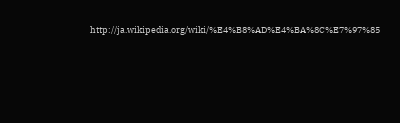http://ja.wikipedia.org/wiki/%E4%B8%AD%E4%BA%8C%E7%97%85